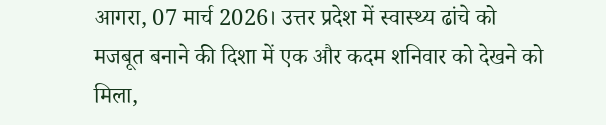आगरा, 07 मार्च 2026। उत्तर प्रदेश में स्वास्थ्य ढांचे को मजबूत बनाने की दिशा में एक और कदम शनिवार को देखने को मिला,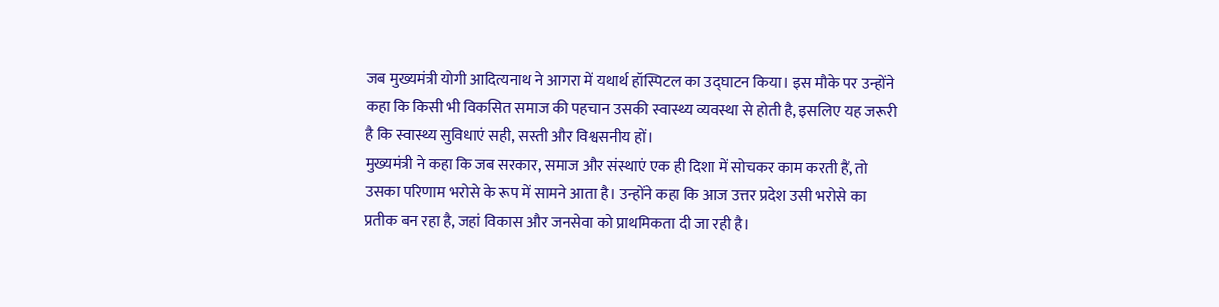जब मुख्यमंत्री योगी आदित्यनाथ ने आगरा में यथार्थ हॉस्पिटल का उद्घाटन किया। इस मौके पर उन्होंने कहा कि किसी भी विकसित समाज की पहचान उसकी स्वास्थ्य व्यवस्था से होती है, इसलिए यह जरूरी है कि स्वास्थ्य सुविधाएं सही, सस्ती और विश्वसनीय हों।
मुख्यमंत्री ने कहा कि जब सरकार, समाज और संस्थाएं एक ही दिशा में सोचकर काम करती हैं, तो उसका परिणाम भरोसे के रूप में सामने आता है। उन्होंने कहा कि आज उत्तर प्रदेश उसी भरोसे का प्रतीक बन रहा है, जहां विकास और जनसेवा को प्राथमिकता दी जा रही है।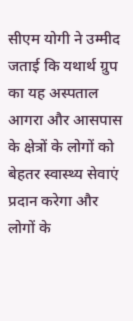सीएम योगी ने उम्मीद जताई कि यथार्थ ग्रुप का यह अस्पताल आगरा और आसपास के क्षेत्रों के लोगों को बेहतर स्वास्थ्य सेवाएं प्रदान करेगा और लोगों के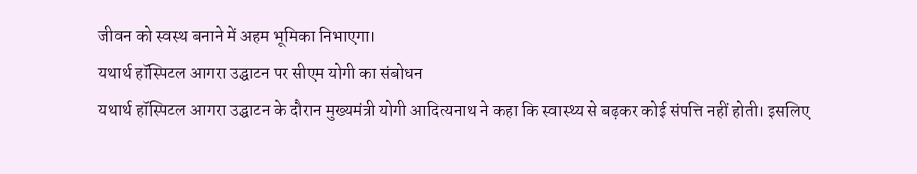जीवन को स्वस्थ बनाने में अहम भूमिका निभाएगा।
यथार्थ हॉस्पिटल आगरा उद्घाटन पर सीएम योगी का संबोधन
यथार्थ हॉस्पिटल आगरा उद्घाटन के दौरान मुख्यमंत्री योगी आदित्यनाथ ने कहा कि स्वास्थ्य से बढ़कर कोई संपत्ति नहीं होती। इसलिए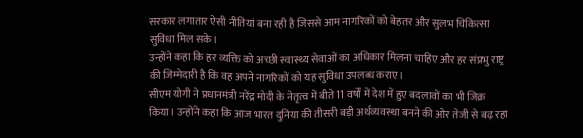सरकार लगातार ऐसी नीतियां बना रही है जिससे आम नागरिकों को बेहतर और सुलभ चिकित्सा सुविधा मिल सके।
उन्होंने कहा कि हर व्यक्ति को अच्छी स्वास्थ्य सेवाओं का अधिकार मिलना चाहिए और हर संप्रभु राष्ट्र की जिम्मेदारी है कि वह अपने नागरिकों को यह सुविधा उपलब्ध कराए।
सीएम योगी ने प्रधानमंत्री नरेंद्र मोदी के नेतृत्व में बीते 11 वर्षों में देश में हुए बदलावों का भी जिक्र किया। उन्होंने कहा कि आज भारत दुनिया की तीसरी बड़ी अर्थव्यवस्था बनने की ओर तेजी से बढ़ रहा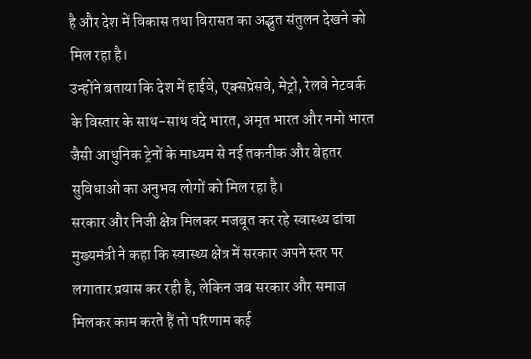है और देश में विकास तथा विरासत का अद्भुत संतुलन देखने को मिल रहा है।
उन्होंने बताया कि देश में हाईवे, एक्सप्रेसवे, मेट्रो, रेलवे नेटवर्क के विस्तार के साथ-साथ वंदे भारत, अमृत भारत और नमो भारत जैसी आधुनिक ट्रेनों के माध्यम से नई तकनीक और बेहतर सुविधाओं का अनुभव लोगों को मिल रहा है।
सरकार और निजी क्षेत्र मिलकर मजबूत कर रहे स्वास्थ्य ढांचा
मुख्यमंत्री ने कहा कि स्वास्थ्य क्षेत्र में सरकार अपने स्तर पर लगातार प्रयास कर रही है, लेकिन जब सरकार और समाज मिलकर काम करते हैं तो परिणाम कई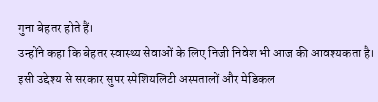गुना बेहतर होते हैं।
उन्होंने कहा कि बेहतर स्वास्थ्य सेवाओं के लिए निजी निवेश भी आज की आवश्यकता है। इसी उद्देश्य से सरकार सुपर स्पेशियलिटी अस्पतालों और मेडिकल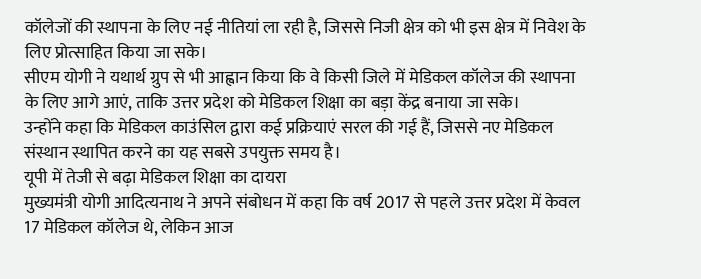कॉलेजों की स्थापना के लिए नई नीतियां ला रही है, जिससे निजी क्षेत्र को भी इस क्षेत्र में निवेश के लिए प्रोत्साहित किया जा सके।
सीएम योगी ने यथार्थ ग्रुप से भी आह्वान किया कि वे किसी जिले में मेडिकल कॉलेज की स्थापना के लिए आगे आएं, ताकि उत्तर प्रदेश को मेडिकल शिक्षा का बड़ा केंद्र बनाया जा सके।
उन्होंने कहा कि मेडिकल काउंसिल द्वारा कई प्रक्रियाएं सरल की गई हैं, जिससे नए मेडिकल संस्थान स्थापित करने का यह सबसे उपयुक्त समय है।
यूपी में तेजी से बढ़ा मेडिकल शिक्षा का दायरा
मुख्यमंत्री योगी आदित्यनाथ ने अपने संबोधन में कहा कि वर्ष 2017 से पहले उत्तर प्रदेश में केवल 17 मेडिकल कॉलेज थे, लेकिन आज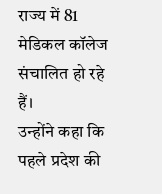राज्य में 81 मेडिकल कॉलेज संचालित हो रहे हैं।
उन्होंने कहा कि पहले प्रदेश की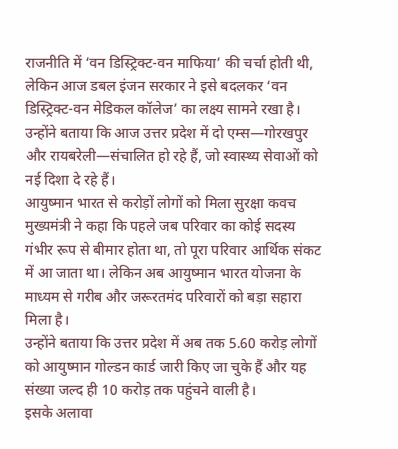राजनीति में ‘वन डिस्ट्रिक्ट-वन माफिया’ की चर्चा होती थी, लेकिन आज डबल इंजन सरकार ने इसे बदलकर ‘वन डिस्ट्रिक्ट-वन मेडिकल कॉलेज’ का लक्ष्य सामने रखा है।
उन्होंने बताया कि आज उत्तर प्रदेश में दो एम्स—गोरखपुर और रायबरेली—संचालित हो रहे हैं, जो स्वास्थ्य सेवाओं को नई दिशा दे रहे हैं।
आयुष्मान भारत से करोड़ों लोगों को मिला सुरक्षा कवच
मुख्यमंत्री ने कहा कि पहले जब परिवार का कोई सदस्य गंभीर रूप से बीमार होता था, तो पूरा परिवार आर्थिक संकट में आ जाता था। लेकिन अब आयुष्मान भारत योजना के माध्यम से गरीब और जरूरतमंद परिवारों को बड़ा सहारा मिला है।
उन्होंने बताया कि उत्तर प्रदेश में अब तक 5.60 करोड़ लोगों को आयुष्मान गोल्डन कार्ड जारी किए जा चुके हैं और यह संख्या जल्द ही 10 करोड़ तक पहुंचने वाली है।
इसके अलावा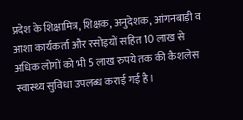प्रदेश के शिक्षामित्र, शिक्षक, अनुदेशक, आंगनबाड़ी व आशा कार्यकर्ता और रसोइयों सहित 10 लाख से अधिक लोगों को भी 5 लाख रुपये तक की कैशलेस स्वास्थ्य सुविधा उपलब्ध कराई गई है।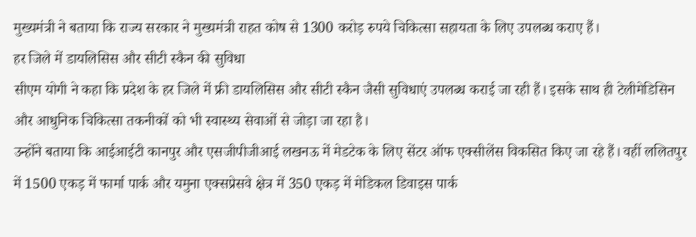मुख्यमंत्री ने बताया कि राज्य सरकार ने मुख्यमंत्री राहत कोष से 1300 करोड़ रुपये चिकित्सा सहायता के लिए उपलब्ध कराए हैं।
हर जिले में डायलिसिस और सीटी स्कैन की सुविधा
सीएम योगी ने कहा कि प्रदेश के हर जिले में फ्री डायलिसिस और सीटी स्कैन जैसी सुविधाएं उपलब्ध कराई जा रही हैं। इसके साथ ही टेलीमेडिसिन और आधुनिक चिकित्सा तकनीकों को भी स्वास्थ्य सेवाओं से जोड़ा जा रहा है।
उन्होंने बताया कि आईआईटी कानपुर और एसजीपीजीआई लखनऊ में मेडटेक के लिए सेंटर ऑफ एक्सीलेंस विकसित किए जा रहे हैं। वहीं ललितपुर में 1500 एकड़ में फार्मा पार्क और यमुना एक्सप्रेसवे क्षेत्र में 350 एकड़ में मेडिकल डिवाइस पार्क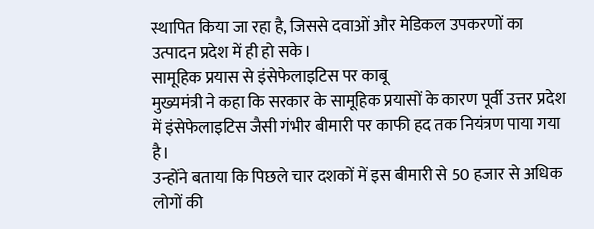स्थापित किया जा रहा है, जिससे दवाओं और मेडिकल उपकरणों का उत्पादन प्रदेश में ही हो सके।
सामूहिक प्रयास से इंसेफेलाइटिस पर काबू
मुख्यमंत्री ने कहा कि सरकार के सामूहिक प्रयासों के कारण पूर्वी उत्तर प्रदेश में इंसेफेलाइटिस जैसी गंभीर बीमारी पर काफी हद तक नियंत्रण पाया गया है।
उन्होंने बताया कि पिछले चार दशकों में इस बीमारी से 50 हजार से अधिक लोगों की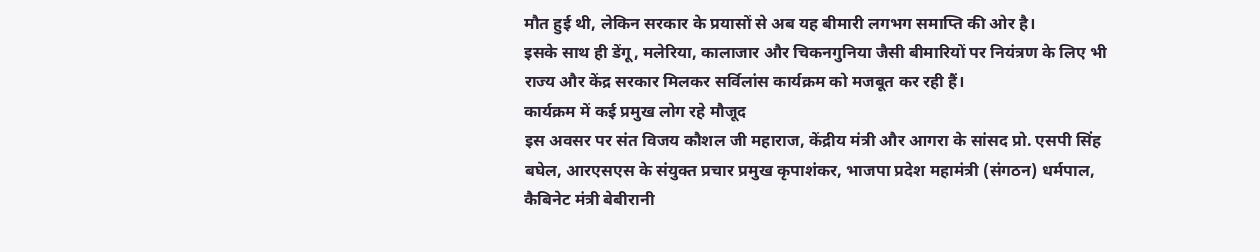मौत हुई थी, लेकिन सरकार के प्रयासों से अब यह बीमारी लगभग समाप्ति की ओर है।
इसके साथ ही डेंगू, मलेरिया, कालाजार और चिकनगुनिया जैसी बीमारियों पर नियंत्रण के लिए भी राज्य और केंद्र सरकार मिलकर सर्विलांस कार्यक्रम को मजबूत कर रही हैं।
कार्यक्रम में कई प्रमुख लोग रहे मौजूद
इस अवसर पर संत विजय कौशल जी महाराज, केंद्रीय मंत्री और आगरा के सांसद प्रो. एसपी सिंह बघेल, आरएसएस के संयुक्त प्रचार प्रमुख कृपाशंकर, भाजपा प्रदेश महामंत्री (संगठन) धर्मपाल, कैबिनेट मंत्री बेबीरानी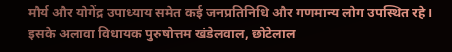मौर्य और योगेंद्र उपाध्याय समेत कई जनप्रतिनिधि और गणमान्य लोग उपस्थित रहे।
इसके अलावा विधायक पुरुषोत्तम खंडेलवाल, छोटेलाल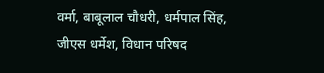वर्मा, बाबूलाल चौधरी, धर्मपाल सिंह, जीएस धर्मेश, विधान परिषद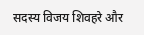सदस्य विजय शिवहरे और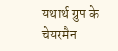यथार्थ ग्रुप के चेयरमैन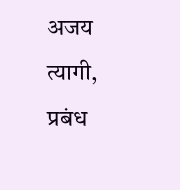अजय त्यागी, प्रबंध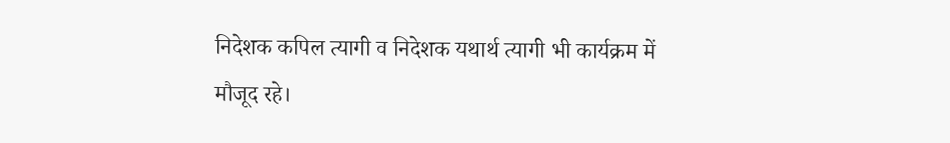निदेशक कपिल त्यागी व निदेशक यथार्थ त्यागी भी कार्यक्रम में मौजूद रहे।